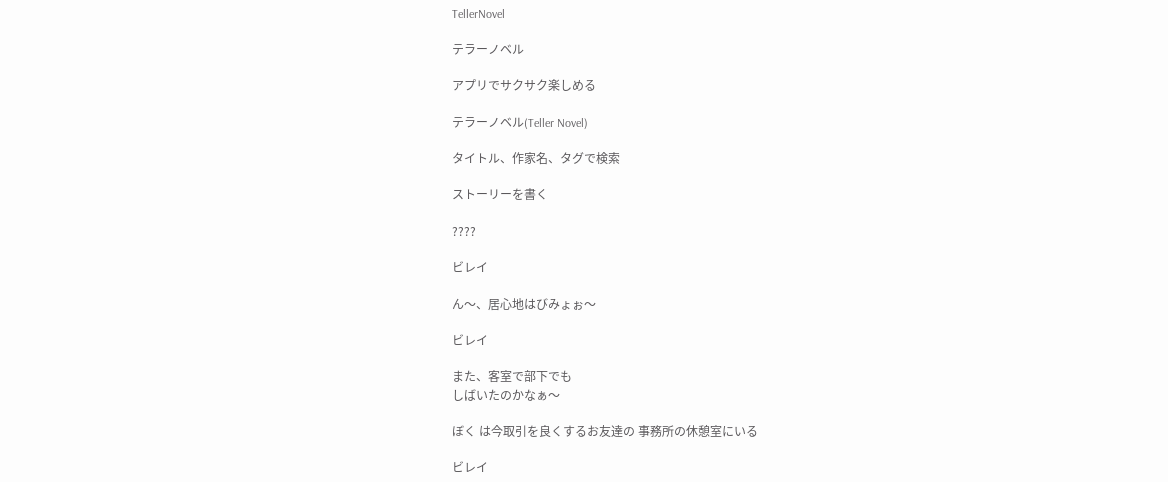TellerNovel

テラーノベル

アプリでサクサク楽しめる

テラーノベル(Teller Novel)

タイトル、作家名、タグで検索

ストーリーを書く

????

ビレイ

ん〜、居心地はびみょぉ〜

ビレイ

また、客室で部下でも
しばいたのかなぁ〜

ぼく は今取引を良くするお友達の 事務所の休憩室にいる

ビレイ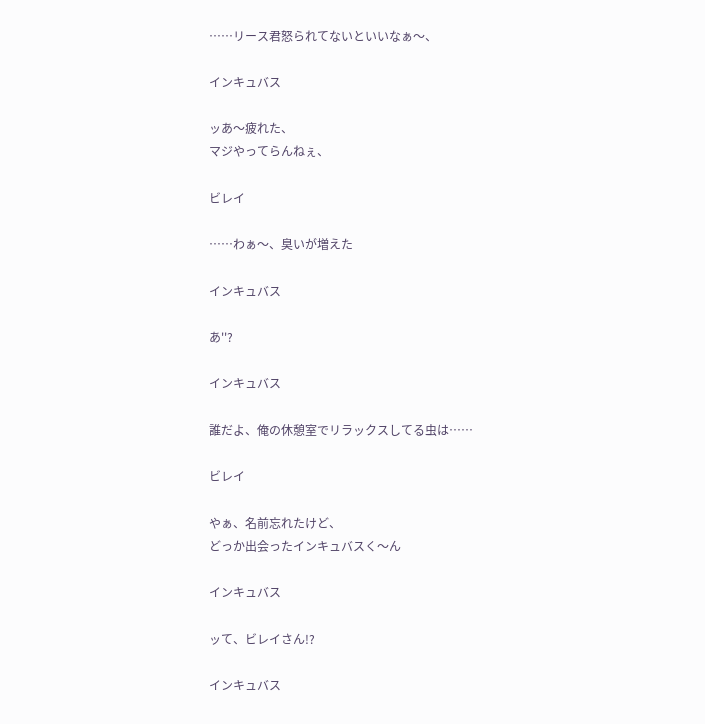……リース君怒られてないといいなぁ〜、

インキュバス

ッあ〜疲れた、
マジやってらんねぇ、

ビレイ

……わぁ〜、臭いが増えた

インキュバス

あ''?

インキュバス

誰だよ、俺の休憩室でリラックスしてる虫は……

ビレイ

やぁ、名前忘れたけど、
どっか出会ったインキュバスく〜ん

インキュバス

ッて、ビレイさん!?

インキュバス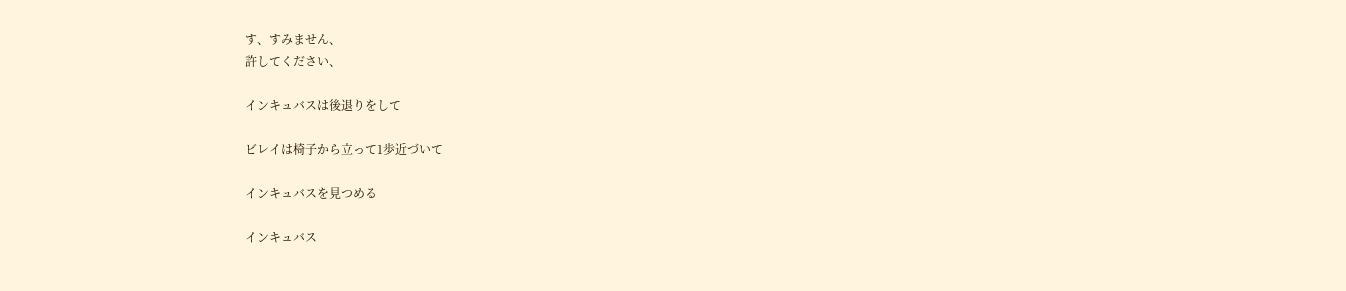す、すみません、
許してください、

インキュバスは後退りをして

ビレイは椅子から立って1歩近づいて

インキュバスを見つめる

インキュバス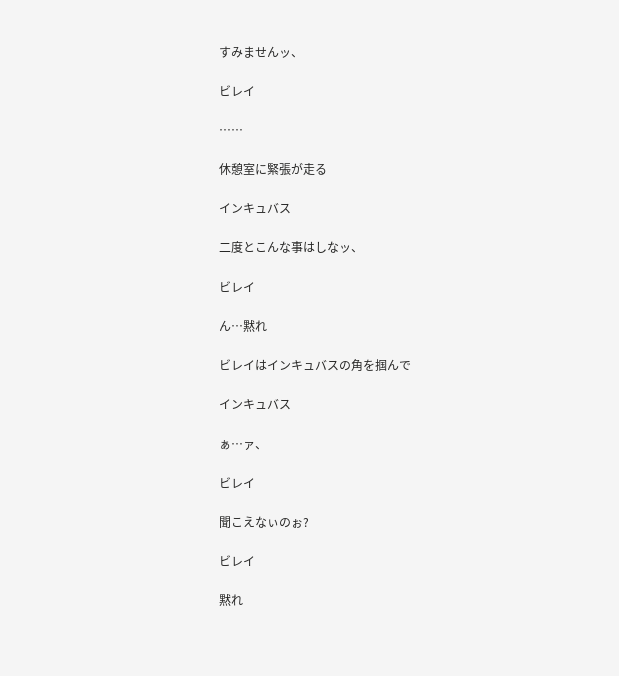すみませんッ、

ビレイ

……

休憩室に緊張が走る

インキュバス

二度とこんな事はしなッ、

ビレイ

ん…黙れ

ビレイはインキュバスの角を掴んで

インキュバス

ぁ…ァ、

ビレイ

聞こえなぃのぉ?

ビレイ

黙れ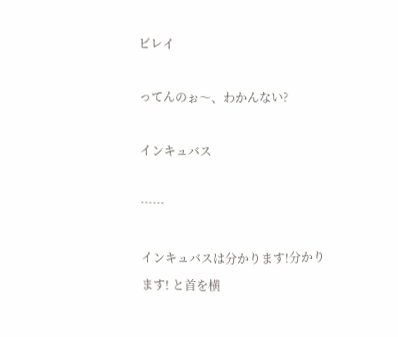ビレイ

ってんのぉ〜、わかんない?

インキュバス

……

インキュバスは分かります!分かります! と首を横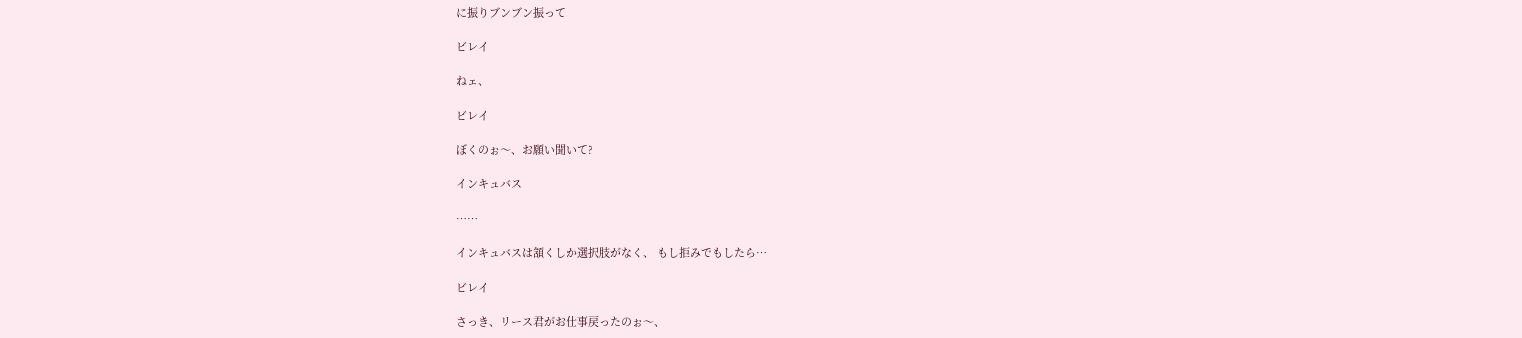に振りブンブン振って

ビレイ

ねェ、

ビレイ

ぼくのぉ〜、お願い聞いて?

インキュバス

……

インキュバスは頷くしか選択肢がなく、 もし拒みでもしたら…

ビレイ

さっき、リース君がお仕事戻ったのぉ〜、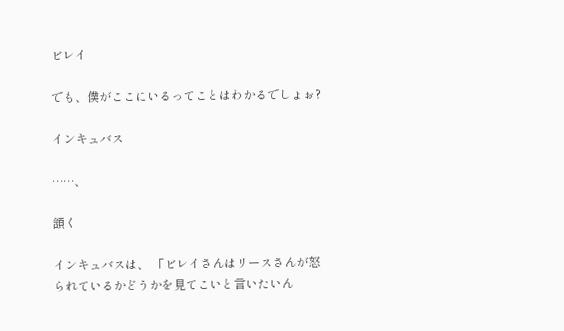ビレイ

でも、僕がここにいるってことはわかるでしょぉ?

インキュバス

……、

頷く

インキュバスは、 「ビレイさんはリースさんが怒られているかどうかを見てこいと言いたいん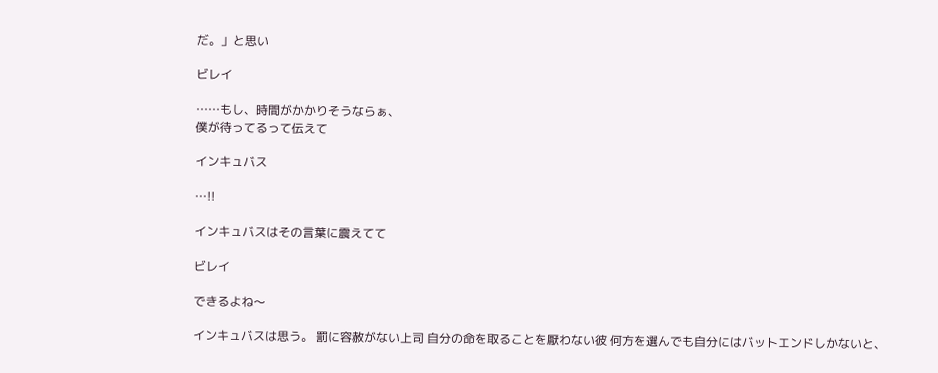だ。」と思い

ビレイ

……もし、時間がかかりそうならぁ、
僕が待ってるって伝えて

インキュバス

…!!

インキュバスはその言葉に震えてて

ビレイ

できるよね〜

インキュバスは思う。 罰に容赦がない上司 自分の命を取ることを厭わない彼 何方を選んでも自分にはバットエンドしかないと、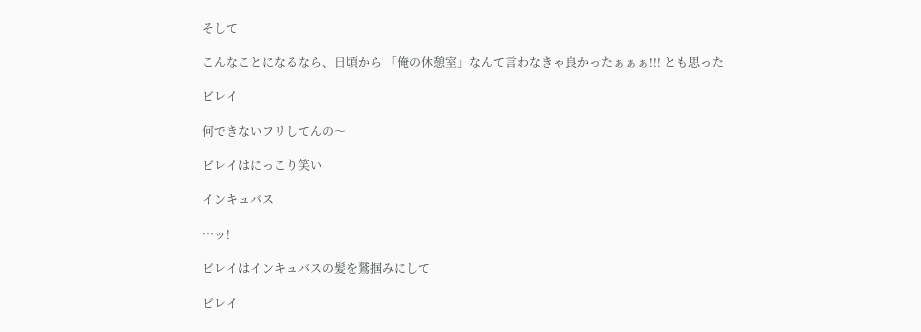そして

こんなことになるなら、日頃から 「俺の休憩室」なんて言わなきゃ良かったぁぁぁ!!! とも思った

ビレイ

何できないフリしてんの〜

ビレイはにっこり笑い

インキュバス

…ッ!

ビレイはインキュバスの髪を鷲掴みにして

ビレイ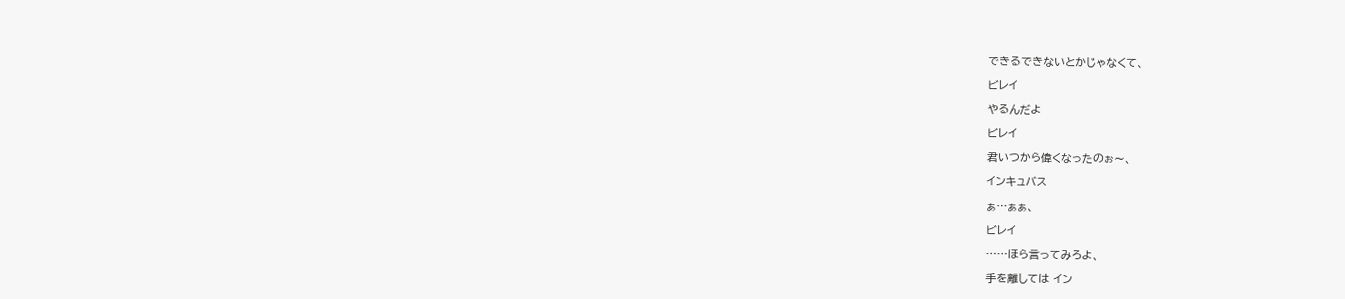できるできないとかじゃなくて、

ビレイ

やるんだよ

ビレイ

君いつから偉くなったのぉ〜、

インキュバス

ぁ…ぁぁ、

ビレイ

……ほら言ってみろよ、

手を離しては イン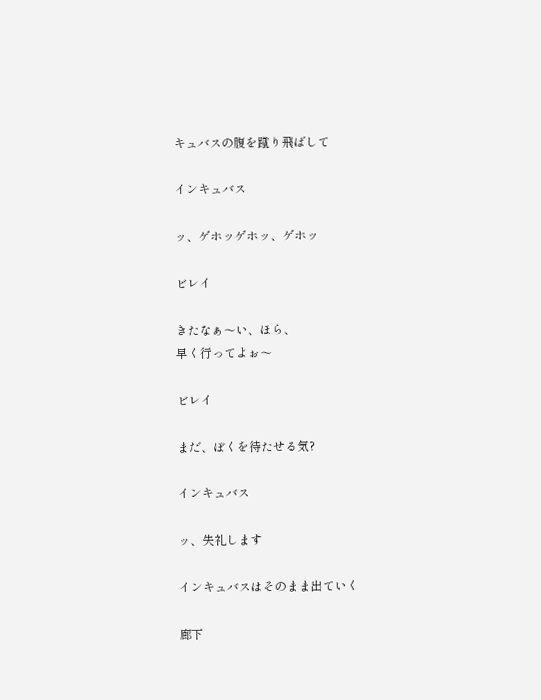キュバスの腹を蹴り飛ばして

インキュバス

ッ、ゲホッゲホッ、ゲホッ

ビレイ

きたなぁ〜い、ほら、
早く行ってよぉ〜

ビレイ

まだ、ぼくを待たせる気?

インキュバス

ッ、失礼します

インキュバスはそのまま出ていく

廊下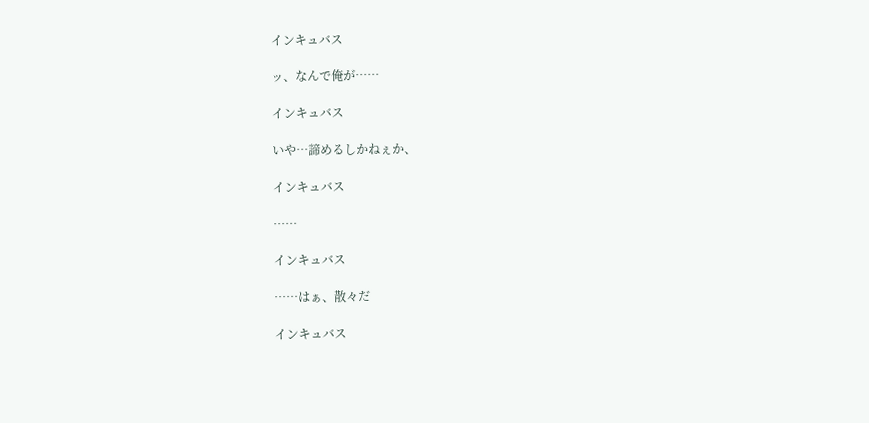インキュバス

ッ、なんで俺が……

インキュバス

いや…諦めるしかねぇか、

インキュバス

……

インキュバス

……はぁ、散々だ

インキュバス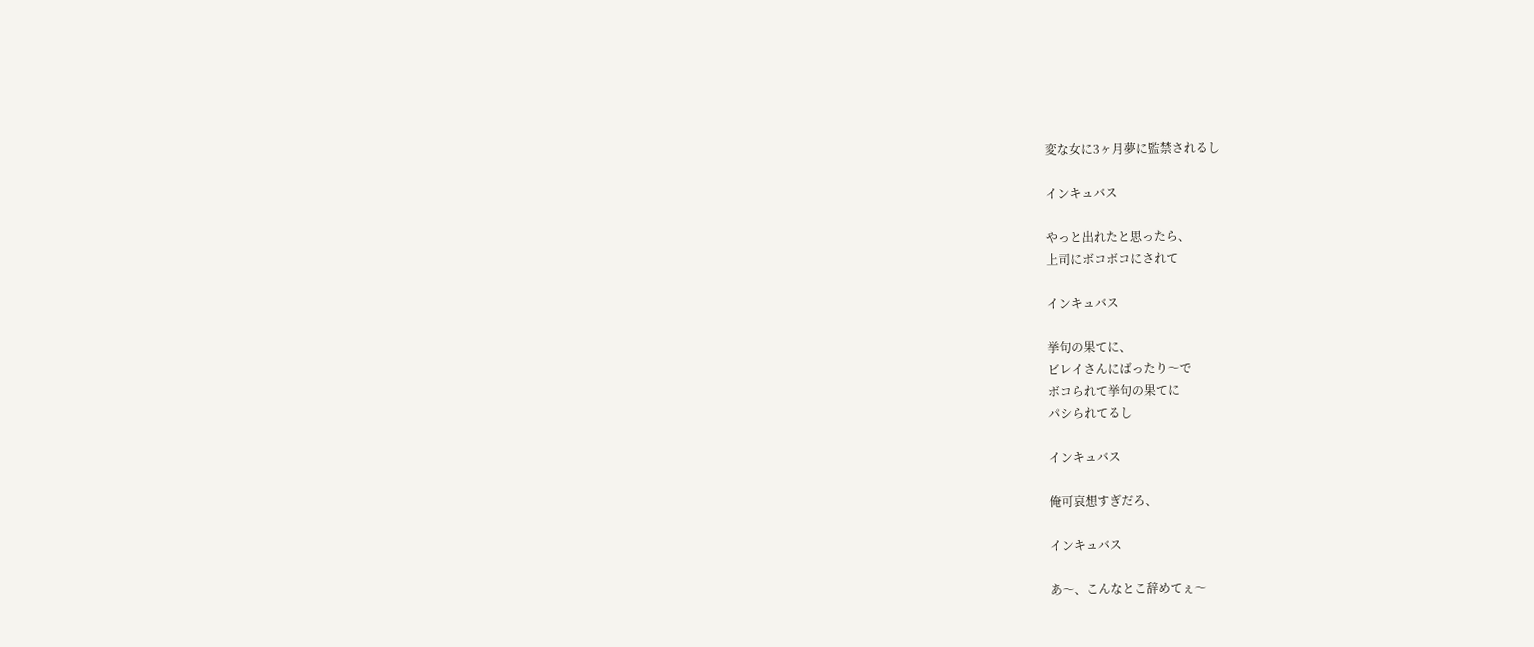変な女に3ヶ月夢に監禁されるし

インキュバス

やっと出れたと思ったら、
上司にボコボコにされて

インキュバス

挙句の果てに、
ビレイさんにばったり〜で
ボコられて挙句の果てに
パシられてるし

インキュバス

俺可哀想すぎだろ、

インキュバス

あ〜、こんなとこ辞めてぇ〜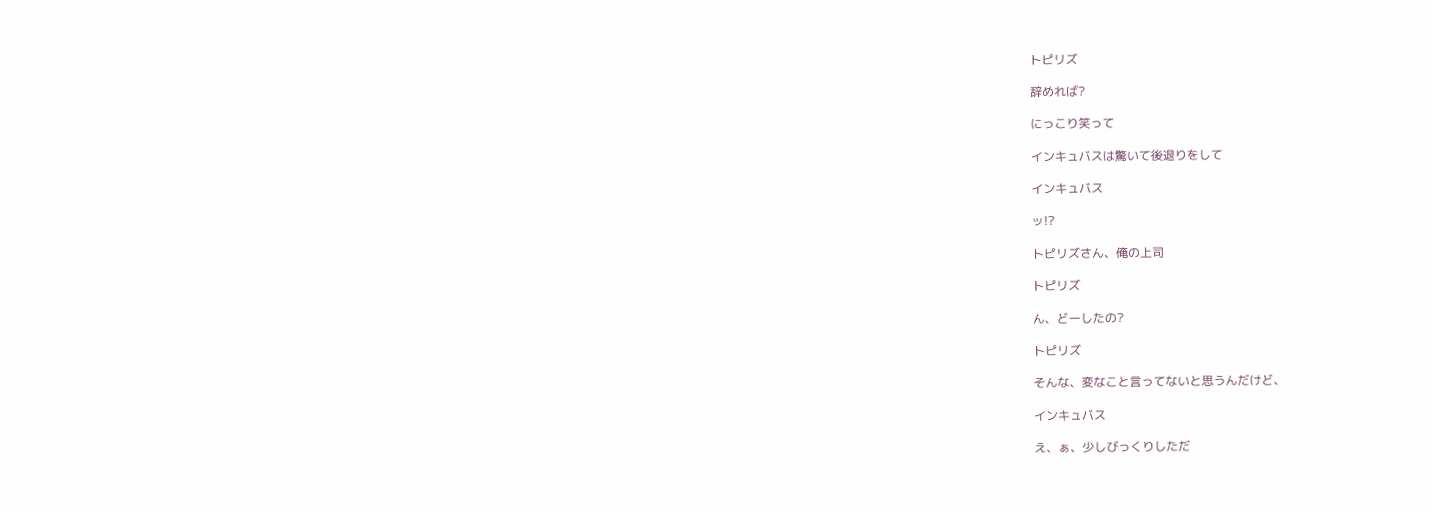トピリズ

辞めれば?

にっこり笑って

インキュバスは驚いて後退りをして

インキュバス

ッ!?

トピリズさん、俺の上司

トピリズ

ん、どーしたの?

トピリズ

そんな、変なこと言ってないと思うんだけど、

インキュバス

え、ぁ、少しびっくりしただ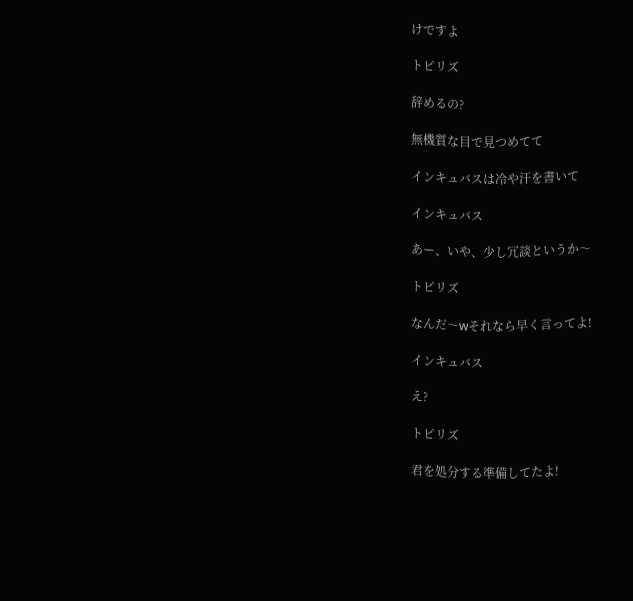けですよ

トピリズ

辞めるの?

無機質な目で見つめてて

インキュバスは冷や汗を書いて

インキュバス

あー、いや、少し冗談というか〜

トピリズ

なんだ〜wそれなら早く言ってよ!

インキュバス

え?

トピリズ

君を処分する準備してたよ!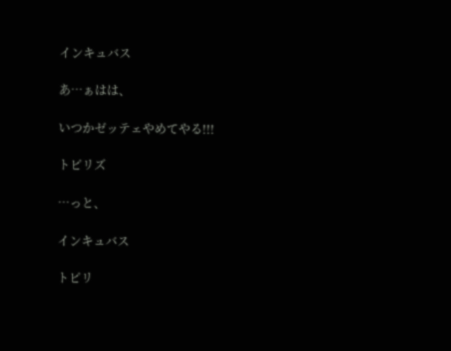インキュバス

あ…ぁはは、

いつかゼッテェやめてやる!!!

トピリズ

…っと、

インキュバス

トピリ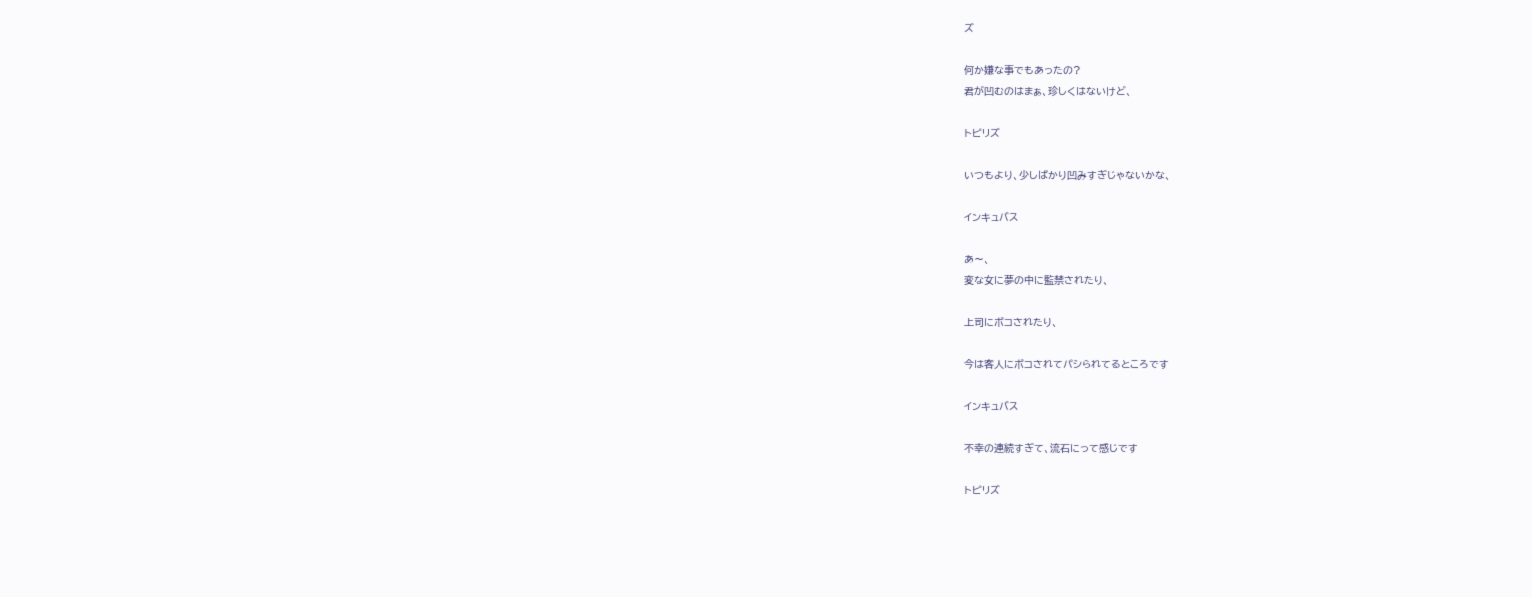ズ

何か嫌な事でもあったの?
君が凹むのはまぁ、珍しくはないけど、

トピリズ

いつもより、少しばかり凹みすぎじゃないかな、

インキュバス

あ〜、
変な女に夢の中に監禁されたり、

上司にボコされたり、

今は客人にボコされてパシられてるところです

インキュバス

不幸の連続すぎて、流石にって感じです

トピリズ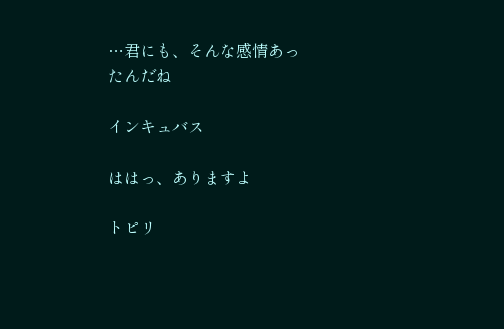…君にも、そんな感情あったんだね

インキュバス

ははっ、ありますよ

トピリ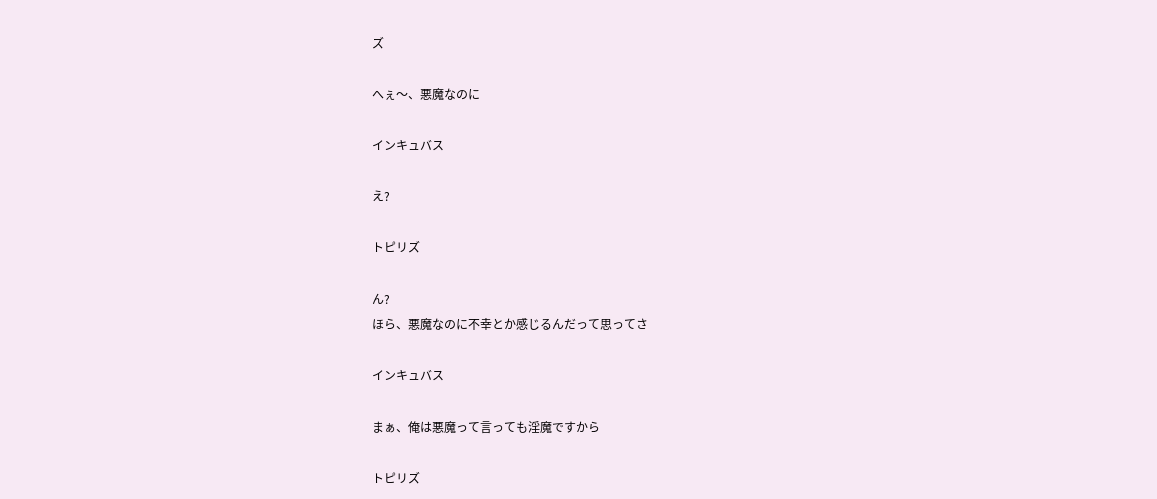ズ

へぇ〜、悪魔なのに

インキュバス

え?

トピリズ

ん?
ほら、悪魔なのに不幸とか感じるんだって思ってさ

インキュバス

まぁ、俺は悪魔って言っても淫魔ですから

トピリズ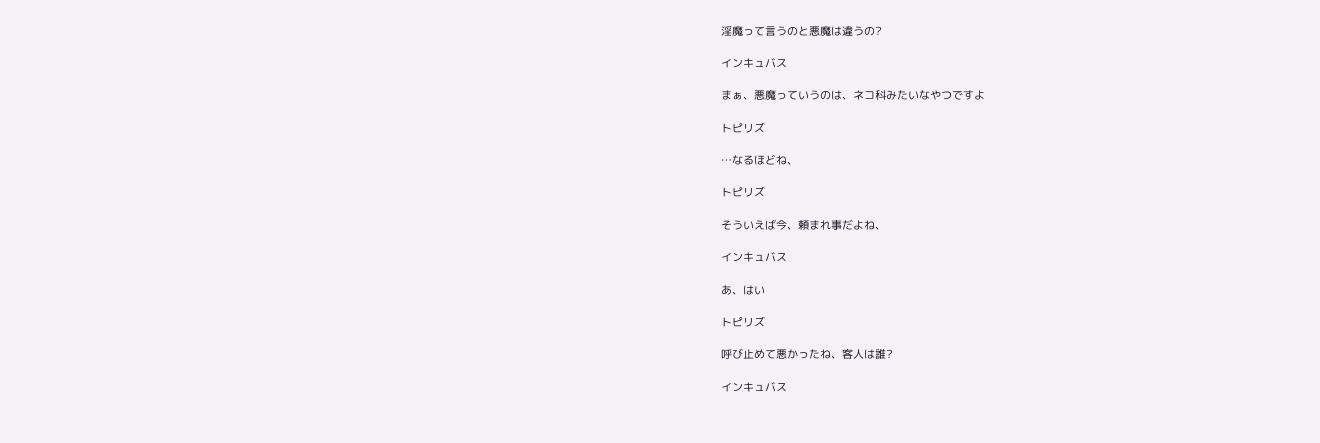淫魔って言うのと悪魔は違うの?

インキュバス

まぁ、悪魔っていうのは、ネコ科みたいなやつですよ

トピリズ

…なるほどね、

トピリズ

そういえば今、頼まれ事だよね、

インキュバス

あ、はい

トピリズ

呼び止めて悪かったね、客人は誰?

インキュバス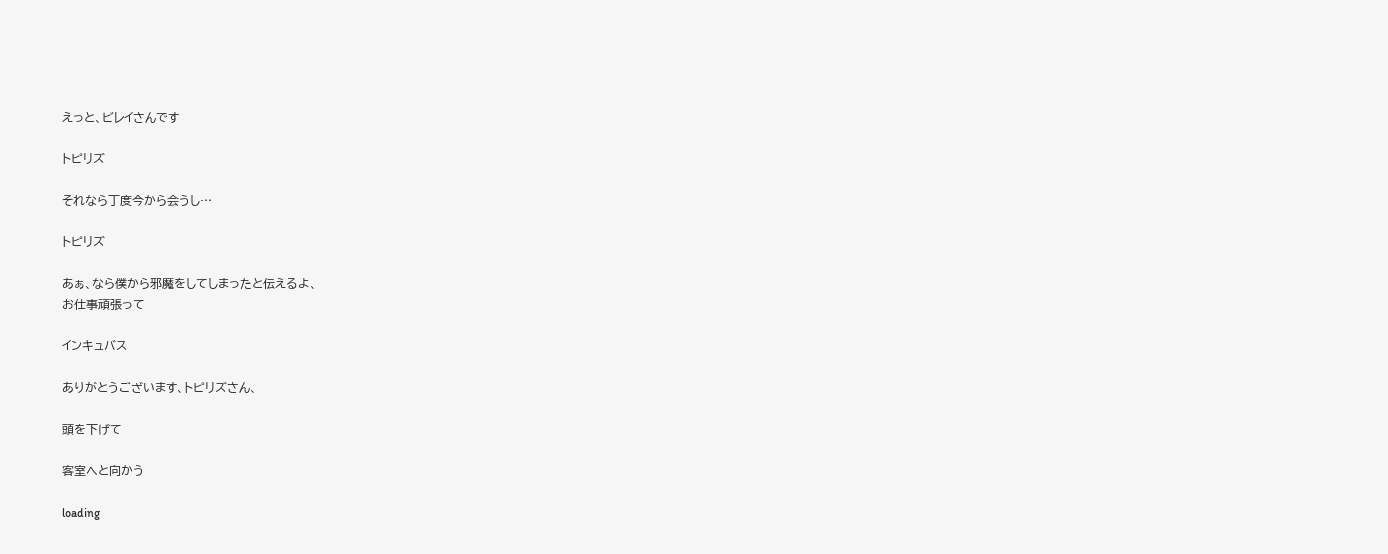えっと、ビレイさんです

トピリズ

それなら丁度今から会うし…

トピリズ

あぁ、なら僕から邪魔をしてしまったと伝えるよ、
お仕事頑張って

インキュバス

ありがとうございます、トピリズさん、

頭を下げて

客室へと向かう

loading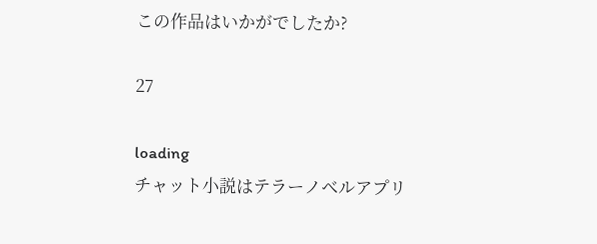この作品はいかがでしたか?

27

loading
チャット小説はテラーノベルアプリ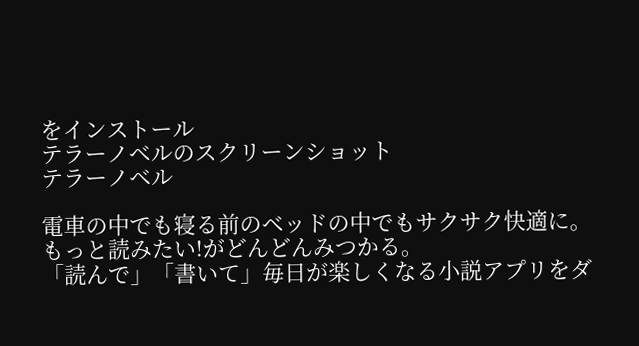をインストール
テラーノベルのスクリーンショット
テラーノベル

電車の中でも寝る前のベッドの中でもサクサク快適に。
もっと読みたい!がどんどんみつかる。
「読んで」「書いて」毎日が楽しくなる小説アプリをダ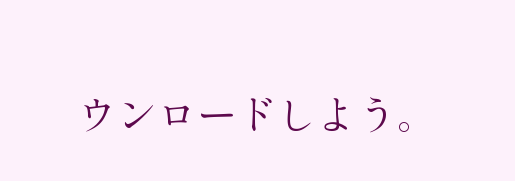ウンロードしよう。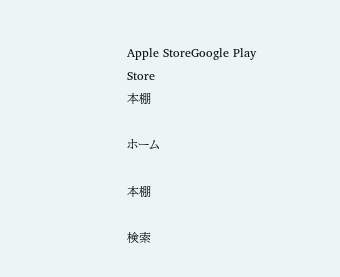Apple StoreGoogle Play Store
本棚

ホーム

本棚

検索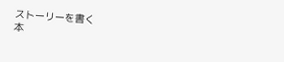ストーリーを書く
本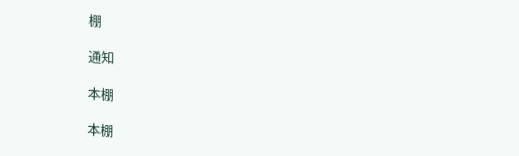棚

通知

本棚

本棚